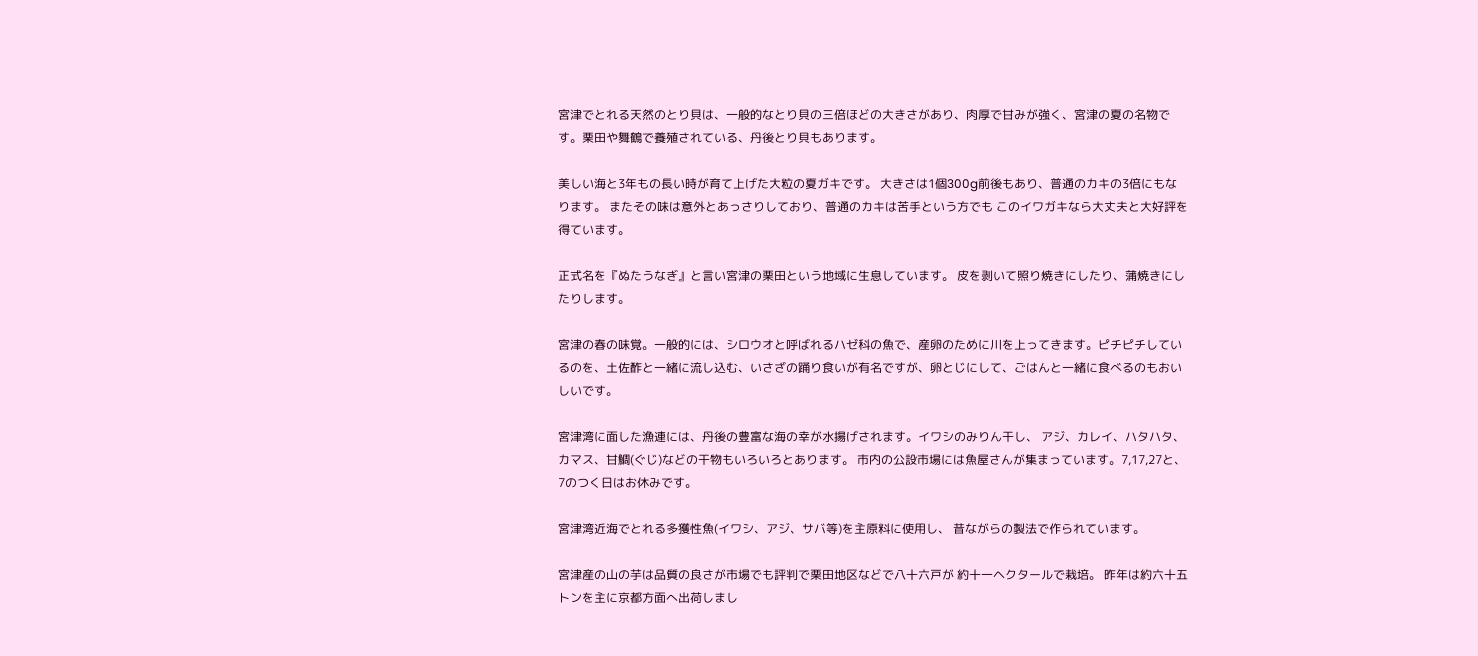宮津でとれる天然のとり貝は、一般的なとり貝の三倍ほどの大きさがあり、肉厚で甘みが強く、宮津の夏の名物です。栗田や舞鶴で養殖されている、丹後とり貝もあります。

美しい海と3年もの長い時が育て上げた大粒の夏ガキです。 大きさは1個300g前後もあり、普通のカキの3倍にもなります。 またその味は意外とあっさりしており、普通のカキは苦手という方でも このイワガキなら大丈夫と大好評を得ています。

正式名を『ぬたうなぎ』と言い宮津の栗田という地域に生息しています。 皮を剥いて照り焼きにしたり、蒲焼きにしたりします。

宮津の春の味覚。一般的には、シロウオと呼ばれるハゼ科の魚で、産卵のために川を上ってきます。ピチピチしているのを、土佐酢と一緒に流し込む、いさざの踊り食いが有名ですが、卵とじにして、ごはんと一緒に食べるのもおいしいです。

宮津湾に面した漁連には、丹後の豊富な海の幸が水揚げされます。イワシのみりん干し、 アジ、カレイ、ハタハタ、カマス、甘鯛(ぐじ)などの干物もいろいろとあります。 市内の公設市場には魚屋さんが集まっています。7,17,27と、7のつく日はお休みです。

宮津湾近海でとれる多獲性魚(イワシ、アジ、サバ等)を主原料に使用し、 昔ながらの製法で作られています。

宮津産の山の芋は品質の良さが市場でも評判で栗田地区などで八十六戸が 約十一ヘクタールで栽培。 昨年は約六十五トンを主に京都方面へ出荷しまし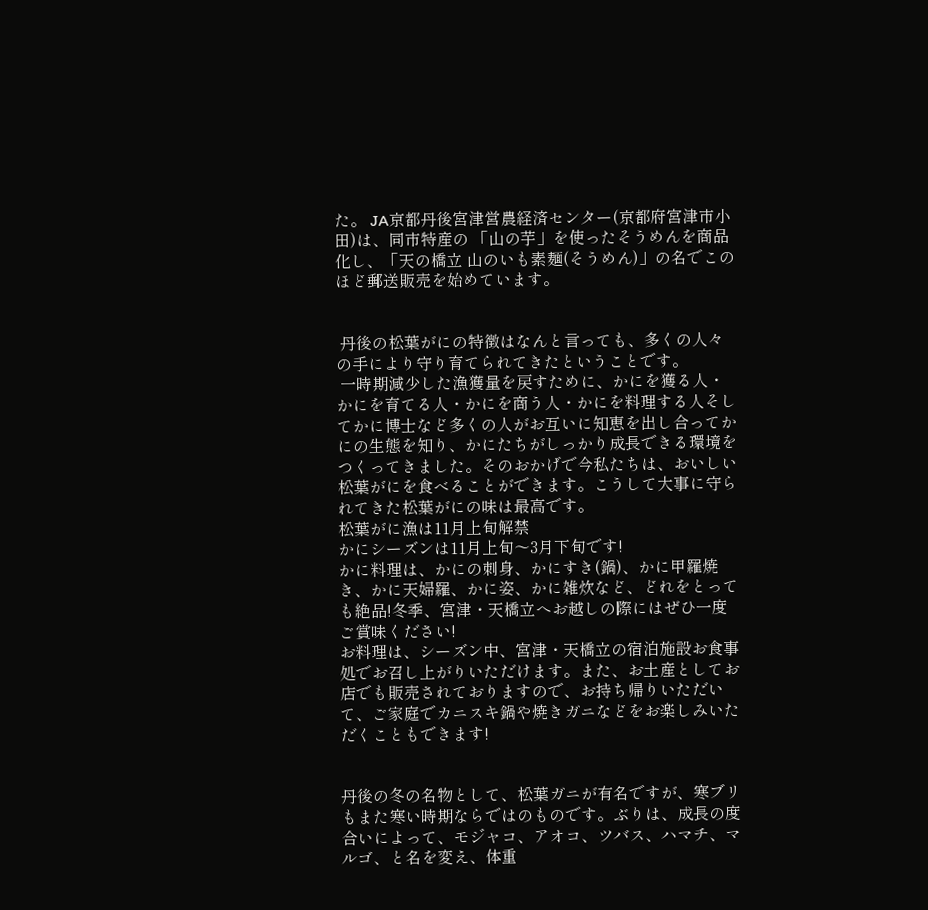た。 JA京都丹後宮津営農経済センター(京都府宮津市小田)は、同市特産の 「山の芋」を使ったそうめんを商品化し、「天の橋立 山のいも素麺(そうめん)」の名でこのほど郵送販売を始めています。


 丹後の松葉がにの特徴はなんと言っても、多くの人々の手により守り育てられてきたということです。
 一時期減少した漁獲量を戻すために、かにを獲る人・かにを育てる人・かにを商う人・かにを料理する人そしてかに博士など多くの人がお互いに知恵を出し合ってかにの生態を知り、かにたちがしっかり成長できる環境をつくってきました。そのおかげで今私たちは、おいしい松葉がにを食べることができます。こうして大事に守られてきた松葉がにの味は最高です。
松葉がに漁は11月上旬解禁
かにシーズンは11月上旬〜3月下旬です!
かに料理は、かにの刺身、かにすき(鍋)、かに甲羅焼き、かに天婦羅、かに姿、かに雑炊など、どれをとっても絶品!冬季、宮津・天橋立へお越しの際にはぜひ一度ご賞味ください!
お料理は、シーズン中、宮津・天橋立の宿泊施設お食事処でお召し上がりいただけます。また、お土産としてお店でも販売されておりますので、お持ち帰りいただいて、ご家庭でカニスキ鍋や焼きガニなどをお楽しみいただくこともできます!


丹後の冬の名物として、松葉ガニが有名ですが、寒ブリもまた寒い時期ならではのものです。ぶりは、成長の度合いによって、モジャコ、アオコ、ツバス、ハマチ、マルゴ、と名を変え、体重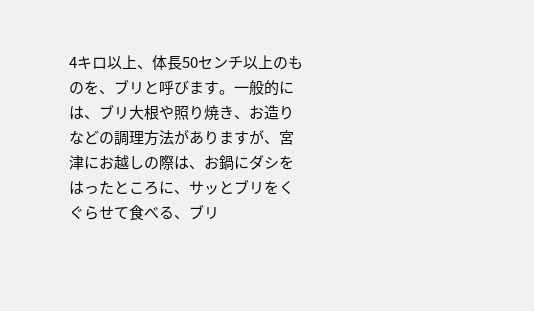4キロ以上、体長50センチ以上のものを、ブリと呼びます。一般的には、ブリ大根や照り焼き、お造りなどの調理方法がありますが、宮津にお越しの際は、お鍋にダシをはったところに、サッとブリをくぐらせて食べる、ブリ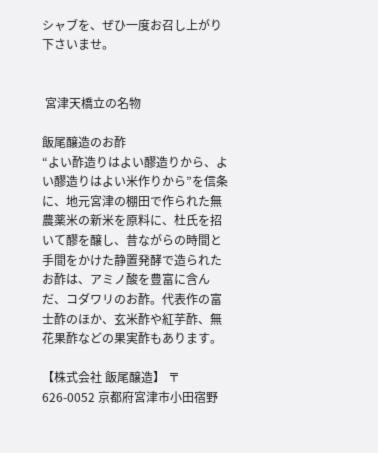シャブを、ぜひ一度お召し上がり下さいませ。


 宮津天橋立の名物

飯尾醸造のお酢
“よい酢造りはよい醪造りから、よい醪造りはよい米作りから”を信条に、地元宮津の棚田で作られた無農薬米の新米を原料に、杜氏を招いて醪を醸し、昔ながらの時間と手間をかけた静置発酵で造られたお酢は、アミノ酸を豊富に含んだ、コダワリのお酢。代表作の富士酢のほか、玄米酢や紅芋酢、無花果酢などの果実酢もあります。

【株式会社 飯尾醸造】 〒626-0052 京都府宮津市小田宿野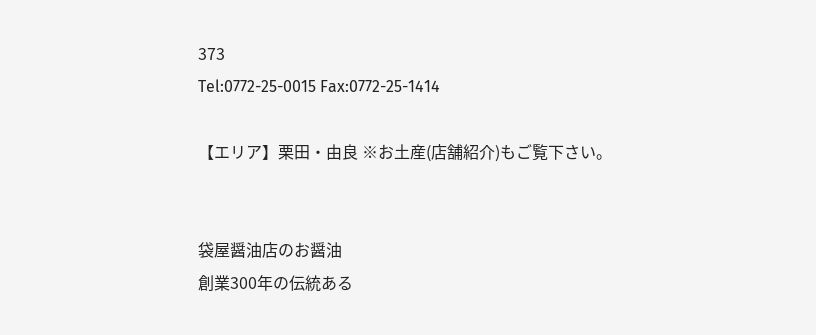373
Tel:0772-25-0015 Fax:0772-25-1414

【エリア】栗田・由良 ※お土産(店舗紹介)もご覧下さい。


袋屋醤油店のお醤油
創業300年の伝統ある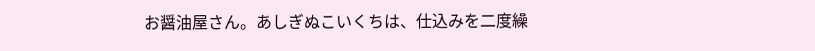お醤油屋さん。あしぎぬこいくちは、仕込みを二度繰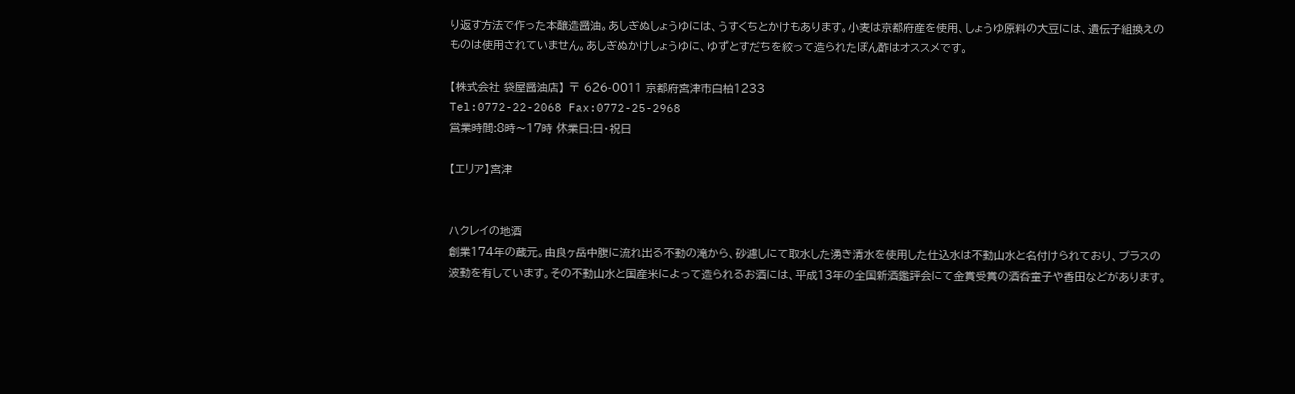り返す方法で作った本醸造醤油。あしぎぬしょうゆには、うすくちとかけもあります。小麦は京都府産を使用、しょうゆ原料の大豆には、遺伝子組換えのものは使用されていません。あしぎぬかけしょうゆに、ゆずとすだちを絞って造られたぽん酢はオススメです。

【株式会社 袋屋醤油店】 〒 626-0011 京都府宮津市白柏1233
Tel:0772-22-2068 Fax:0772-25-2968
営業時間:8時〜17時 休業日:日・祝日

【エリア】宮津


ハクレイの地酒
創業174年の蔵元。由良ヶ岳中腹に流れ出る不動の滝から、砂濾しにて取水した湧き清水を使用した仕込水は不動山水と名付けられており、プラスの波動を有しています。その不動山水と国産米によって造られるお酒には、平成13年の全国新酒鑑評会にて金賞受賞の酒呑童子や香田などがあります。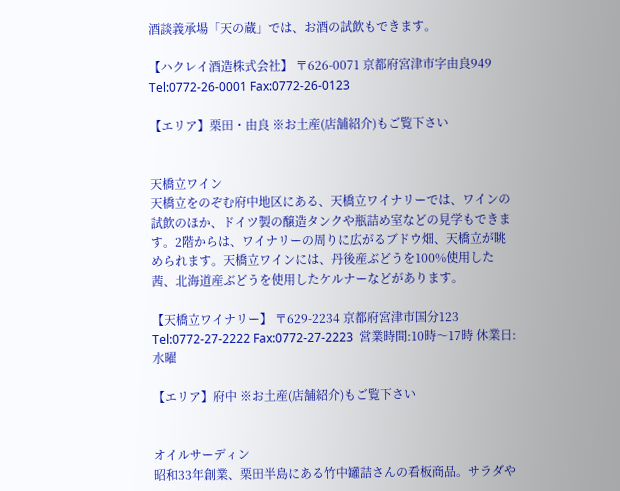酒談義承場「天の蔵」では、お酒の試飲もできます。

【ハクレイ酒造株式会社】 〒626-0071 京都府宮津市字由良949
Tel:0772-26-0001 Fax:0772-26-0123

【エリア】栗田・由良 ※お土産(店舗紹介)もご覧下さい


天橋立ワイン
天橋立をのぞむ府中地区にある、天橋立ワイナリーでは、ワインの試飲のほか、ドイツ製の醸造タンクや瓶詰め室などの見学もできます。2階からは、ワイナリーの周りに広がるブドウ畑、天橋立が眺められます。天橋立ワインには、丹後産ぶどうを100%使用した茜、北海道産ぶどうを使用したケルナーなどがあります。

【天橋立ワイナリー】 〒629-2234 京都府宮津市国分123
Tel:0772-27-2222 Fax:0772-27-2223  営業時間:10時〜17時 休業日:水曜

【エリア】府中 ※お土産(店舗紹介)もご覧下さい


オイルサーディン
昭和33年創業、栗田半島にある竹中罐詰さんの看板商品。サラダや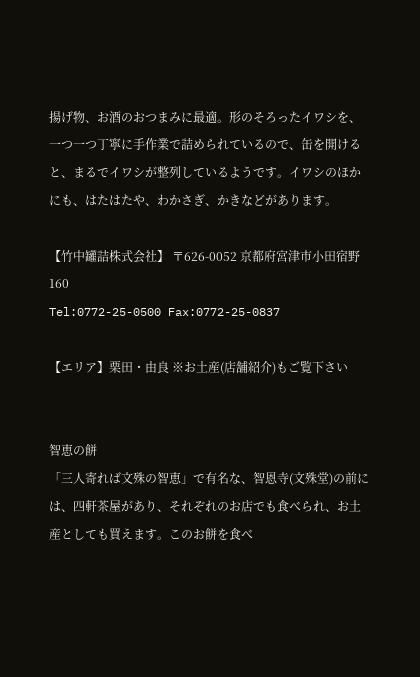揚げ物、お酒のおつまみに最適。形のそろったイワシを、一つ一つ丁寧に手作業で詰められているので、缶を開けると、まるでイワシが整列しているようです。イワシのほかにも、はたはたや、わかさぎ、かきなどがあります。

【竹中罐詰株式会社】 〒626-0052 京都府宮津市小田宿野160
Tel:0772-25-0500 Fax:0772-25-0837

【エリア】栗田・由良 ※お土産(店舗紹介)もご覧下さい


智恵の餅
「三人寄れば文殊の智恵」で有名な、智恩寺(文殊堂)の前には、四軒茶屋があり、それぞれのお店でも食べられ、お土産としても買えます。このお餅を食べ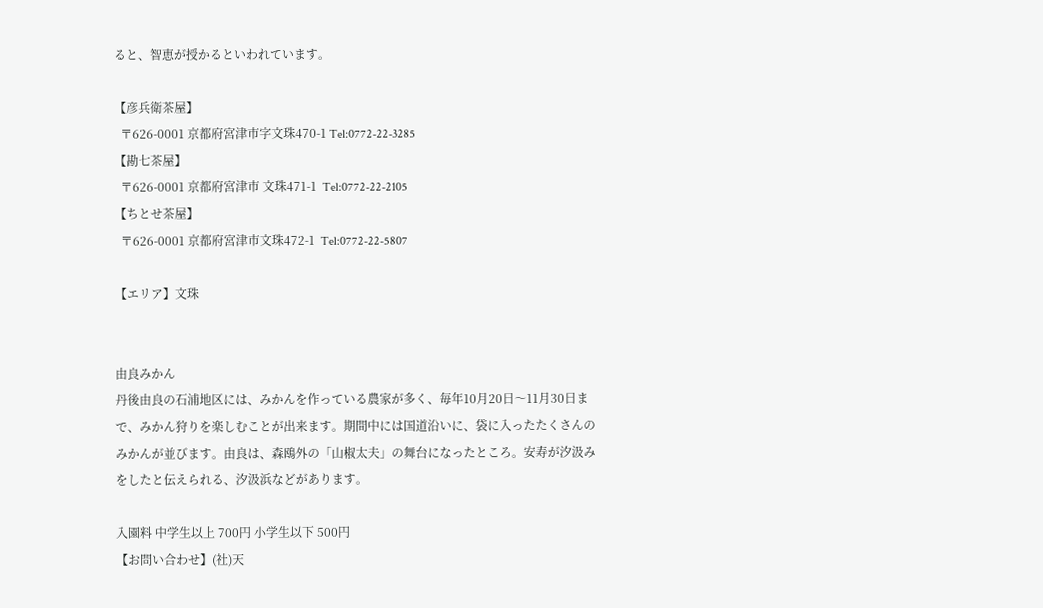ると、智恵が授かるといわれています。

【彦兵衛茶屋】
  〒626-0001 京都府宮津市字文珠470-1 Tel:0772-22-3285
【勘七茶屋】
  〒626-0001 京都府宮津市 文珠471-1  Tel:0772-22-2105
【ちとせ茶屋】
  〒626-0001 京都府宮津市文珠472-1  Tel:0772-22-5807

【エリア】文珠


由良みかん
丹後由良の石浦地区には、みかんを作っている農家が多く、毎年10月20日〜11月30日まで、みかん狩りを楽しむことが出来ます。期間中には国道沿いに、袋に入ったたくさんのみかんが並びます。由良は、森鴎外の「山椒太夫」の舞台になったところ。安寿が汐汲みをしたと伝えられる、汐汲浜などがあります。

入園料 中学生以上 700円 小学生以下 500円
【お問い合わせ】(社)天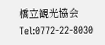橋立観光協会 Tel:0772-22-8030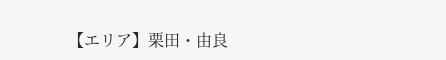【エリア】栗田・由良